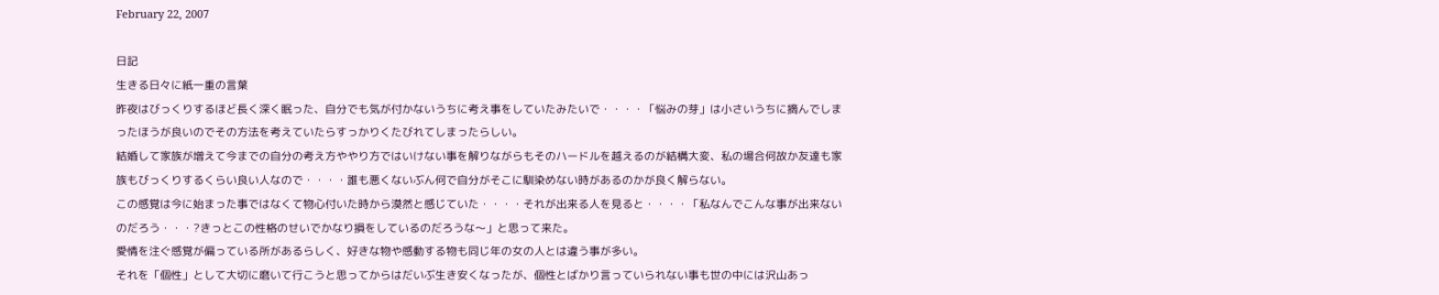February 22, 2007

日記
生きる日々に紙一重の言葉
昨夜はびっくりするほど長く深く眠った、自分でも気が付かないうちに考え事をしていたみたいで・・・・「悩みの芽」は小さいうちに摘んでしまったほうが良いのでその方法を考えていたらすっかりくたびれてしまったらしい。
結婚して家族が増えて今までの自分の考え方ややり方ではいけない事を解りながらもそのハードルを越えるのが結構大変、私の場合何故か友達も家族もびっくりするくらい良い人なので・・・・誰も悪くないぶん何で自分がそこに馴染めない時があるのかが良く解らない。
この感覚は今に始まった事ではなくて物心付いた時から漠然と感じていた・・・・それが出来る人を見ると・・・・「私なんでこんな事が出来ないのだろう・・・?きっとこの性格のせいでかなり損をしているのだろうな〜」と思って来た。
愛情を注ぐ感覚が偏っている所があるらしく、好きな物や感動する物も同じ年の女の人とは違う事が多い。
それを「個性」として大切に磨いて行こうと思ってからはだいぶ生き安くなったが、個性とばかり言っていられない事も世の中には沢山あっ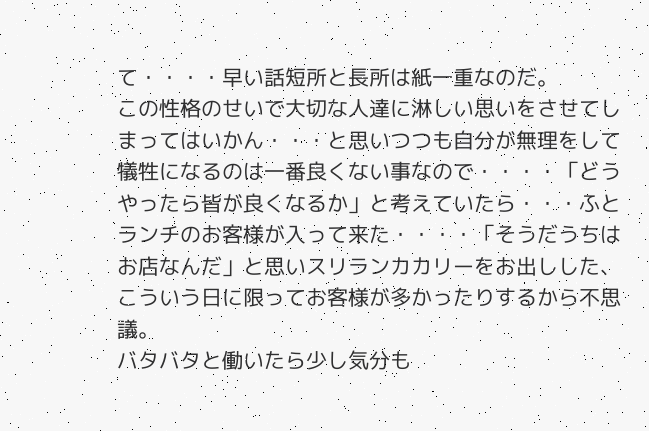て・・・・早い話短所と長所は紙一重なのだ。
この性格のせいで大切な人達に淋しい思いをさせてしまってはいかん・・・と思いつつも自分が無理をして犠牲になるのは一番良くない事なので・・・・「どうやったら皆が良くなるか」と考えていたら・・・ふとランチのお客様が入って来た・・・・「そうだうちはお店なんだ」と思いスリランカカリーをお出しした、こういう日に限ってお客様が多かったりするから不思議。
バタバタと働いたら少し気分も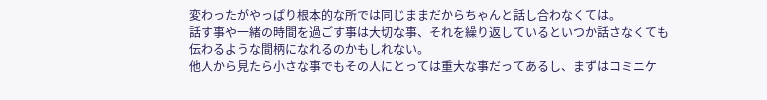変わったがやっぱり根本的な所では同じままだからちゃんと話し合わなくては。
話す事や一緒の時間を過ごす事は大切な事、それを繰り返しているといつか話さなくても伝わるような間柄になれるのかもしれない。
他人から見たら小さな事でもその人にとっては重大な事だってあるし、まずはコミニケ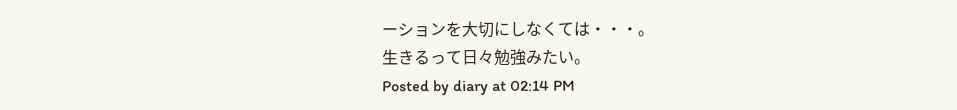ーションを大切にしなくては・・・。
生きるって日々勉強みたい。
Posted by diary at 02:14 PM